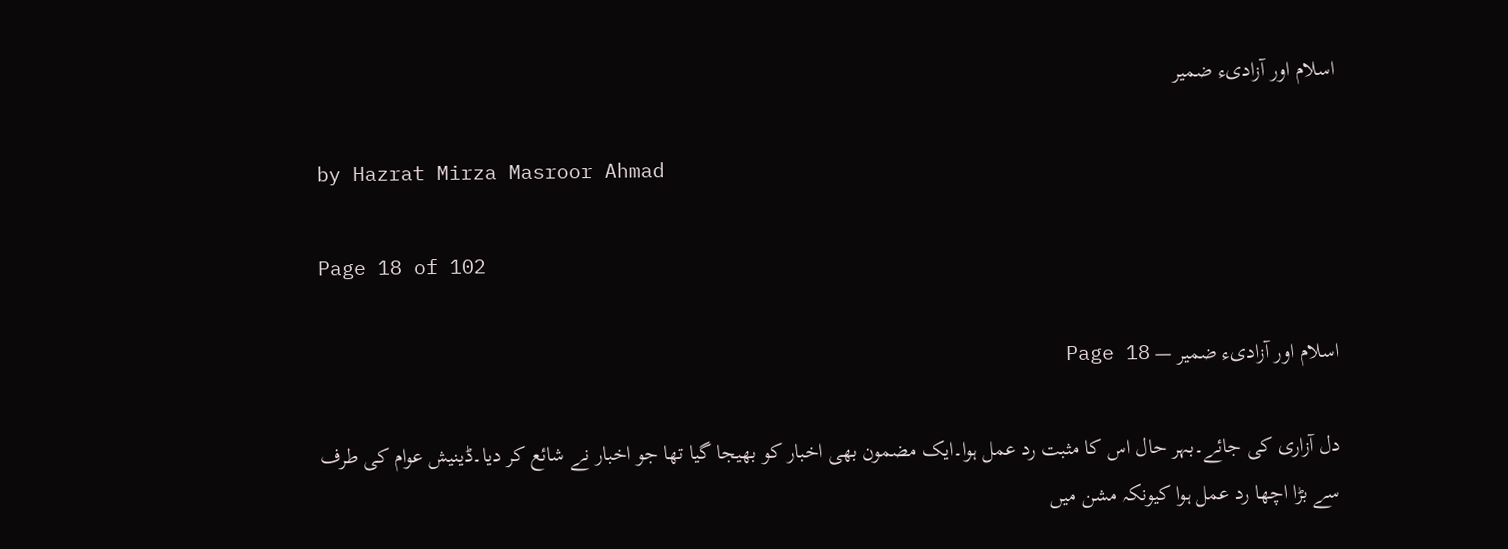اسلام اور آزادیء ضمیر

by Hazrat Mirza Masroor Ahmad

Page 18 of 102

اسلام اور آزادیء ضمیر — Page 18

دل آزاری کی جائے۔بہر حال اس کا مثبت رد عمل ہوا۔ایک مضمون بھی اخبار کو بھیجا گیا تھا جو اخبار نے شائع کر دیا۔ڈینیش عوام کی طرف سے بڑا اچھا رد عمل ہوا کیونکہ مشن میں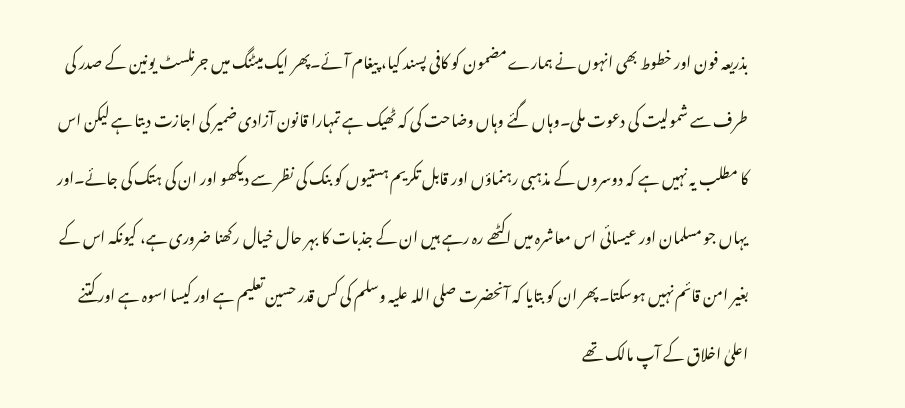بذریعہ فون اور خطوط بھی انہوں نے ہمارے مضمون کو کافی پسند کیا، پیغام آئے۔پھر ایک میٹنگ میں جرنلسٹ یونین کے صدر کی طرف سے شمولیت کی دعوت ملی۔وہاں گئے وہاں وضاحت کی کہ ٹھیک ہے تمہارا قانون آزادی ضمیر کی اجازت دیتا ہے لیکن اس کا مطلب یہ نہیں ہے کہ دوسروں کے مذہبی رہنماؤں اور قابل تکریم ہستیوں کو بنک کی نظر سے دیکھو اور ان کی ہتک کی جائے۔اور یہاں جو مسلمان اور عیسائی اس معاشرہ میں اکٹھے رہ رہے ہیں ان کے جذبات کا بہر حال خیال رکھنا ضروری ہے، کیونکہ اس کے بغیر امن قائم نہیں ہوسکتا۔پھر ان کو بتایا کہ آنحضرت صلی اللہ علیہ وسلم کی کس قدر حسین تعلیم ہے اور کیسا اسوہ ہے اور کتنے اعلیٰ اخلاق کے آپ مالک تھے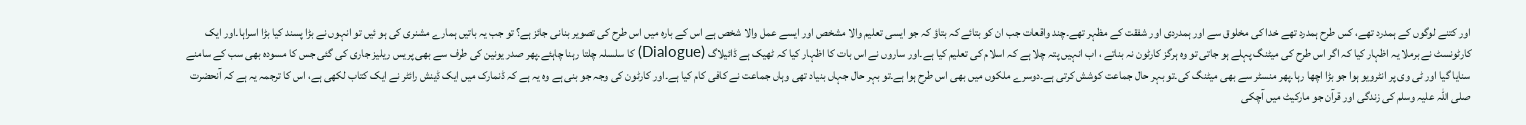اور کتنے لوگوں کے ہمدرد تھے، کس طرح ہمدرد تھے خدا کی مخلوق سے اور ہمدردی اور شفقت کے مظہر تھے۔چند واقعات جب ان کو بتائے کہ بتاؤ کہ جو ایسی تعلیم والا مشخص اور ایسے عمل والا شخص ہے اس کے بارہ میں اس طرح کی تصویر بنانی جائز ہے؟ تو جب یہ باتیں ہمارے مشنری کی ہو ئیں تو انہوں نے بڑا پسند کیا بڑا اسراہا۔اور ایک کارٹونسٹ نے برملا یہ اظہار کیا کہ اگر اس طرح کی میٹنگ پہلے ہو جاتی تو وہ ہرگز کارٹون نہ بناتے ، اب انہیں پتہ چلا ہے کہ اسلام کی تعلیم کیا ہے۔اور ساروں نے اس بات کا اظہار کیا کہ ٹھیک ہے ڈائیلاگ (Dialogue) کا سلسلہ چلتا رہنا چاہئے۔پھر صدر یونین کی طرف سے بھی پریس ریلیز جاری کی گئی جس کا مسودہ بھی سب کے سامنے سنایا گیا اور ٹی وی پر انٹرویو ہوا جو بڑا اچھا رہا۔پھر منسٹر سے بھی میٹنگ کی۔تو بہر حال جماعت کوشش کرتی ہے۔دوسرے ملکوں میں بھی اس طرح ہوا ہے۔تو بہر حال جہاں بنیاد تھی وہاں جماعت نے کافی کام کیا ہے۔اور کارٹون کی وجہ جو بنی ہے وہ یہ ہے کہ ڈنمارک میں ایک ڈینش رائٹر نے ایک کتاب لکھی ہے، اس کا ترجمہ یہ ہے کہ آنحضرت صلی اللہ علیہ وسلم کی زندگی اور قرآن جو مارکیٹ میں آچکی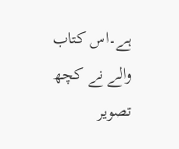ہے۔اس کتاب والے نے کچھ تصویر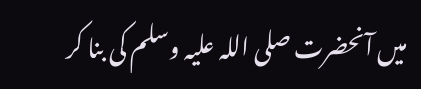میں آنحضرت صلی اللہ علیہ وسلم کی بنا کر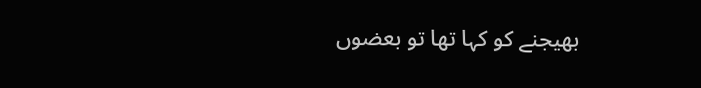بھیجنے کو کہا تھا تو بعضوں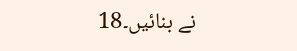نے بنائیں۔18